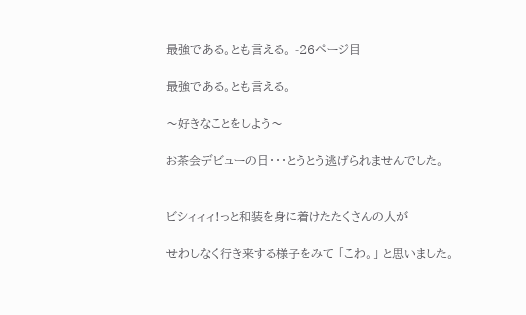最強である。とも言える。 -26ページ目

最強である。とも言える。

〜好きなことをしよう〜

お茶会デビューの日・・・とうとう逃げられませんでした。


ビシィィィ!っと和装を身に着けたたくさんの人が

せわしなく行き来する様子をみて 「こわ。」 と思いました。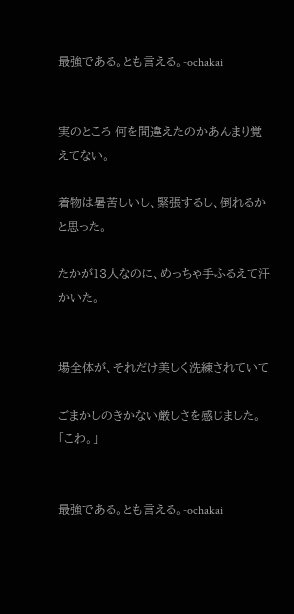最強である。とも言える。-ochakai


実のところ 何を間違えたのかあんまり覚えてない。

着物は暑苦しいし、緊張するし、倒れるかと思った。

たかが13人なのに、めっちゃ手ふるえて汗かいた。


場全体が、それだけ美しく洗練されていて

ごまかしのきかない厳しさを感じました。「こわ。」


最強である。とも言える。-ochakai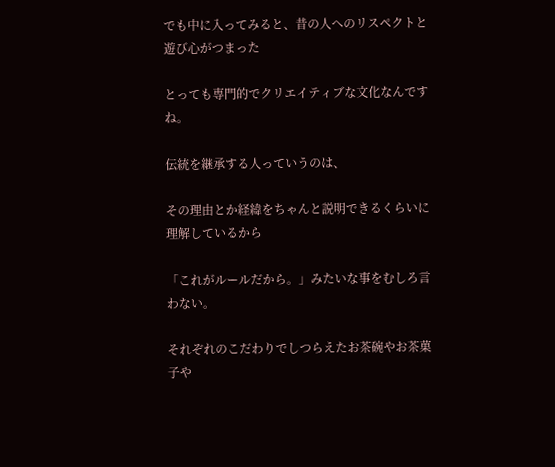でも中に入ってみると、昔の人へのリスペクトと遊び心がつまった

とっても専門的でクリエイティブな文化なんですね。

伝統を継承する人っていうのは、

その理由とか経緯をちゃんと説明できるくらいに理解しているから

「これがルールだから。」みたいな事をむしろ言わない。

それぞれのこだわりでしつらえたお茶碗やお茶菓子や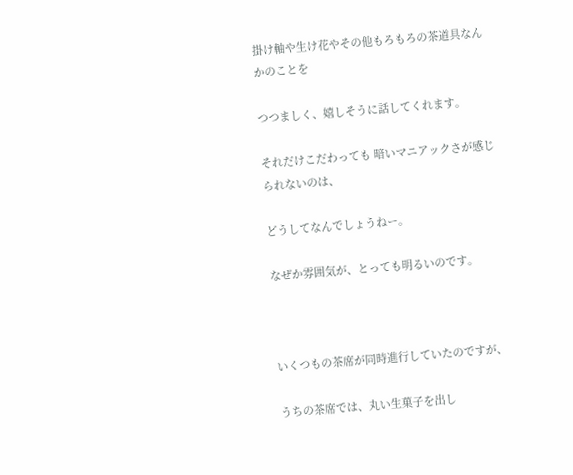掛け軸や生け花やその他もろもろの茶道具なんかのことを

つつましく、嬉しそうに話してくれます。

それだけこだわっても 暗いマニアックさが感じられないのは、

どうしてなんでしょうねー。

なぜか雰囲気が、とっても明るいのです。



いくつもの茶席が同時進行していたのですが、

うちの茶席では、丸い生菓子を出し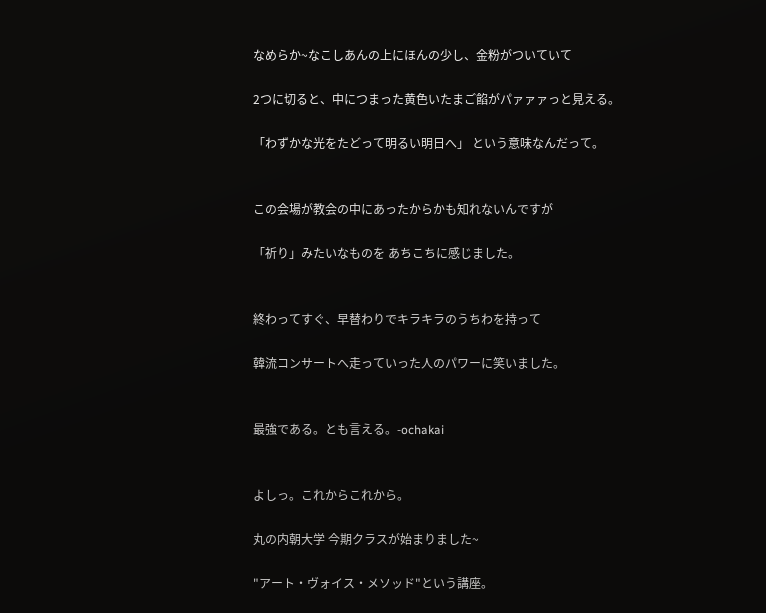なめらか~なこしあんの上にほんの少し、金粉がついていて

2つに切ると、中につまった黄色いたまご餡がパァァァっと見える。

「わずかな光をたどって明るい明日へ」 という意味なんだって。


この会場が教会の中にあったからかも知れないんですが

「祈り」みたいなものを あちこちに感じました。


終わってすぐ、早替わりでキラキラのうちわを持って

韓流コンサートへ走っていった人のパワーに笑いました。


最強である。とも言える。-ochakai


よしっ。これからこれから。

丸の内朝大学 今期クラスが始まりました~

"アート・ヴォイス・メソッド"という講座。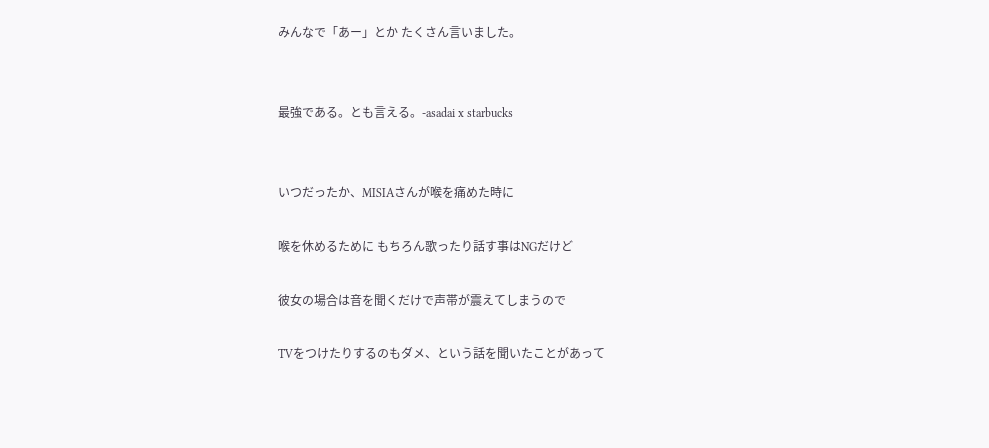みんなで「あー」とか たくさん言いました。


最強である。とも言える。-asadai x starbucks


いつだったか、MISIAさんが喉を痛めた時に

喉を休めるために もちろん歌ったり話す事はNGだけど

彼女の場合は音を聞くだけで声帯が震えてしまうので

TVをつけたりするのもダメ、という話を聞いたことがあって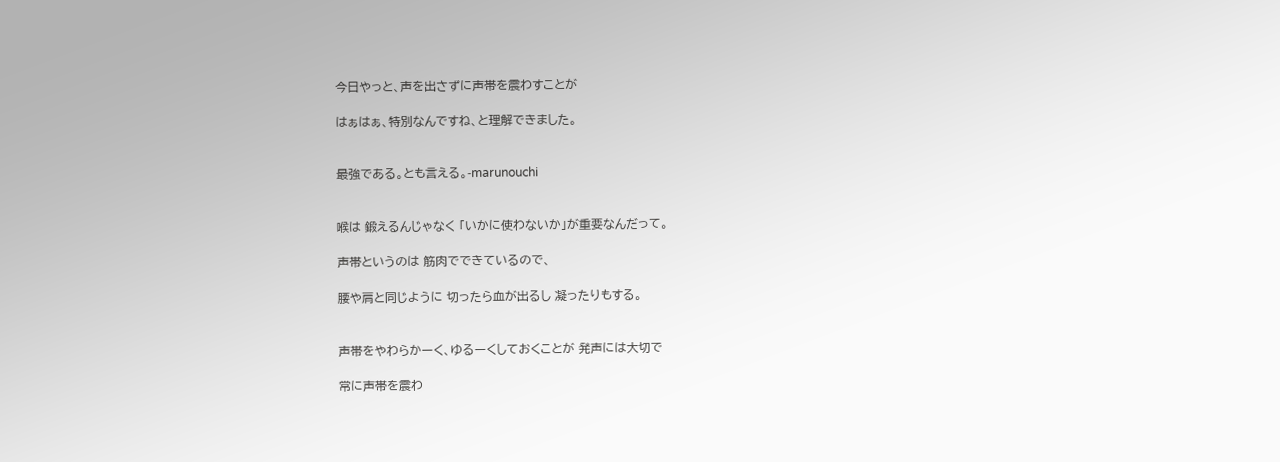今日やっと、声を出さずに声帯を震わすことが

はぁはぁ、特別なんですね、と理解できました。


最強である。とも言える。-marunouchi


喉は 鍛えるんじゃなく 「いかに使わないか」が重要なんだって。

声帯というのは 筋肉でできているので、

腰や肩と同じように 切ったら血が出るし 凝ったりもする。


声帯をやわらかーく、ゆるーくしておくことが 発声には大切で

常に声帯を震わ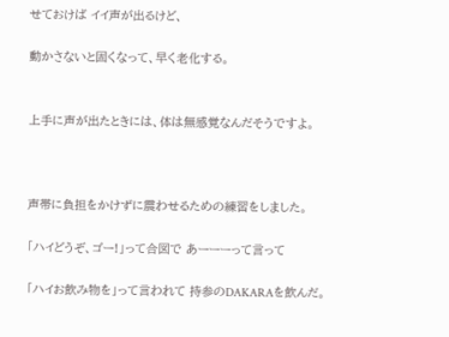せておけば イイ声が出るけど、

動かさないと固くなって、早く老化する。


上手に声が出たときには、体は無感覚なんだそうですよ。



声帯に負担をかけずに震わせるための練習をしました。

「ハイどうぞ、ゴー!」って合図で あーーーって言って

「ハイお飲み物を」って言われて 持参のDAKARAを飲んだ。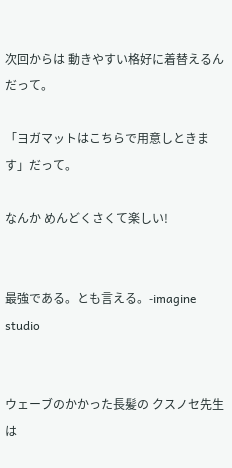次回からは 動きやすい格好に着替えるんだって。

「ヨガマットはこちらで用意しときます」だって。

なんか めんどくさくて楽しい!


最強である。とも言える。-imagine studio


ウェーブのかかった長髪の クスノセ先生は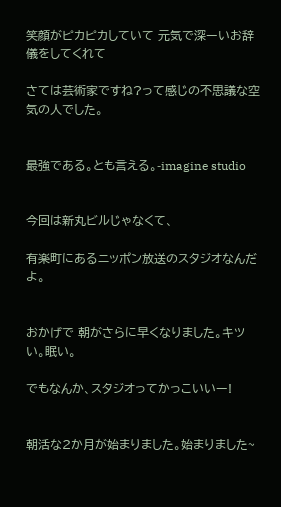笑顔がピカピカしていて 元気で深ーいお辞儀をしてくれて

さては芸術家ですね?って感じの不思議な空気の人でした。


最強である。とも言える。-imagine studio


今回は新丸ビルじゃなくて、

有楽町にあるニッポン放送のスタジオなんだよ。


おかげで 朝がさらに早くなりました。キツい。眠い。

でもなんか、スタジオってかっこいいー!


朝活な2か月が始まりました。始まりました~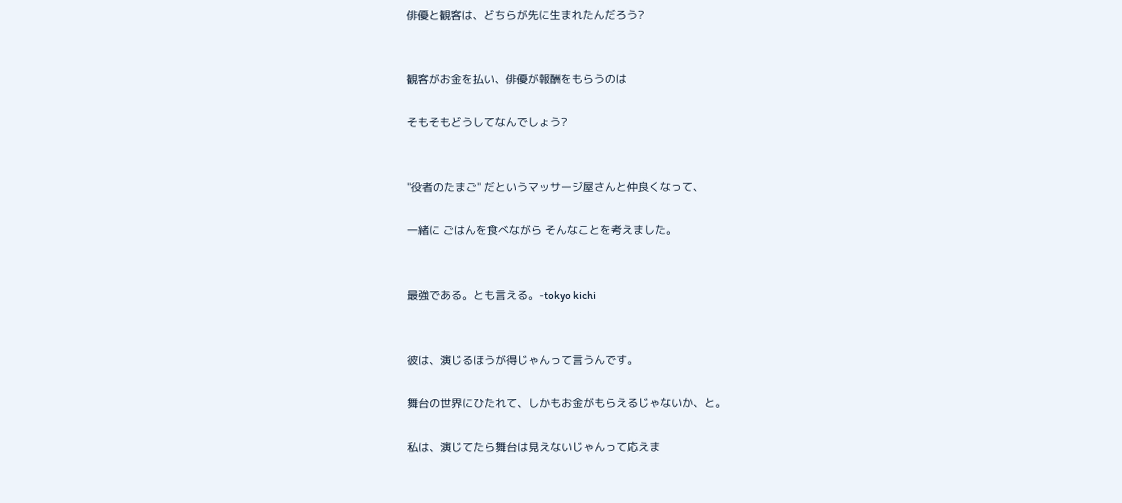俳優と観客は、どちらが先に生まれたんだろう?


観客がお金を払い、俳優が報酬をもらうのは

そもそもどうしてなんでしょう?


"役者のたまご" だというマッサージ屋さんと仲良くなって、

一緒に ごはんを食べながら そんなことを考えました。


最強である。とも言える。-tokyo kichi


彼は、演じるほうが得じゃんって言うんです。

舞台の世界にひたれて、しかもお金がもらえるじゃないか、と。

私は、演じてたら舞台は見えないじゃんって応えま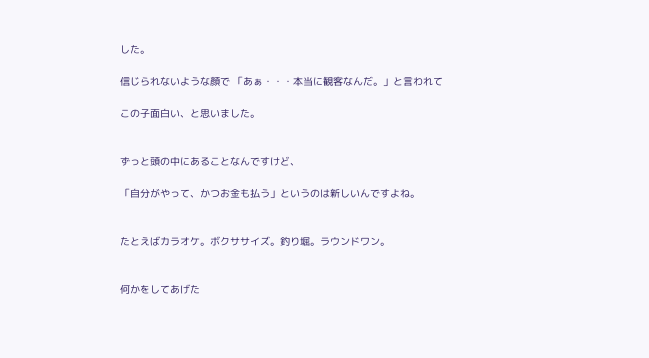した。

信じられないような顔で 「あぁ・・・本当に観客なんだ。」と言われて

この子面白い、と思いました。


ずっと頭の中にあることなんですけど、

「自分がやって、かつお金も払う」というのは新しいんですよね。


たとえばカラオケ。ボクササイズ。釣り堀。ラウンドワン。


何かをしてあげた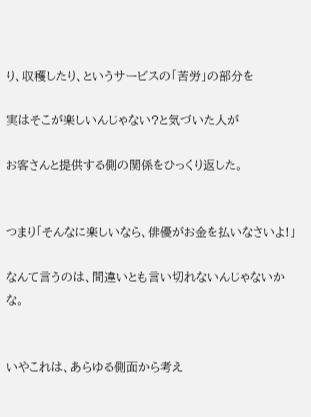り、収穫したり、というサービスの「苦労」の部分を

実はそこが楽しいんじゃない?と気づいた人が

お客さんと提供する側の関係をひっくり返した。


つまり「そんなに楽しいなら、俳優がお金を払いなさいよ!」

なんて言うのは、間違いとも言い切れないんじゃないかな。


いやこれは、あらゆる側面から考え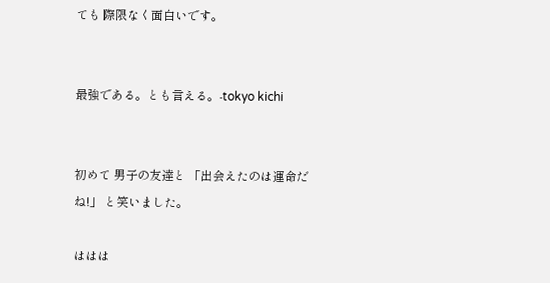ても 際限なく面白いです。


最強である。とも言える。-tokyo kichi


初めて 男子の友達と 「出会えたのは運命だね!」 と笑いました。

ははは